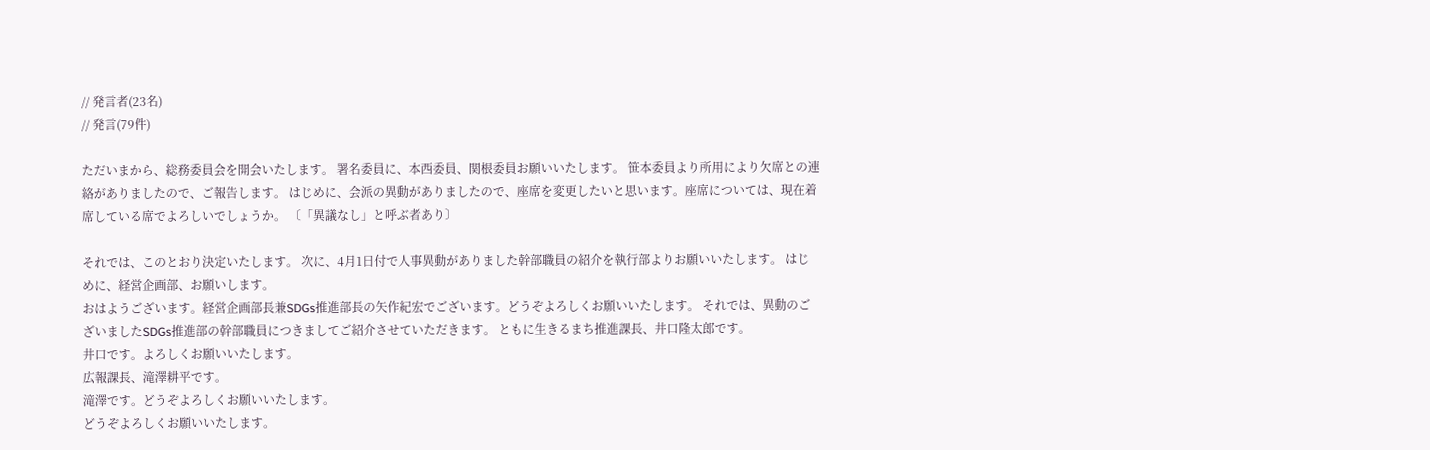// 発言者(23名)
// 発言(79件)

ただいまから、総務委員会を開会いたします。 署名委員に、本西委員、関根委員お願いいたします。 笹本委員より所用により欠席との連絡がありましたので、ご報告します。 はじめに、会派の異動がありましたので、座席を変更したいと思います。座席については、現在着席している席でよろしいでしょうか。 〔「異議なし」と呼ぶ者あり〕

それでは、このとおり決定いたします。 次に、4月1日付で人事異動がありました幹部職員の紹介を執行部よりお願いいたします。 はじめに、経営企画部、お願いします。
おはようございます。経営企画部長兼SDGs推進部長の矢作紀宏でございます。どうぞよろしくお願いいたします。 それでは、異動のございましたSDGs推進部の幹部職員につきましてご紹介させていただきます。 ともに生きるまち推進課長、井口隆太郎です。
井口です。よろしくお願いいたします。
広報課長、滝澤耕平です。
滝澤です。どうぞよろしくお願いいたします。
どうぞよろしくお願いいたします。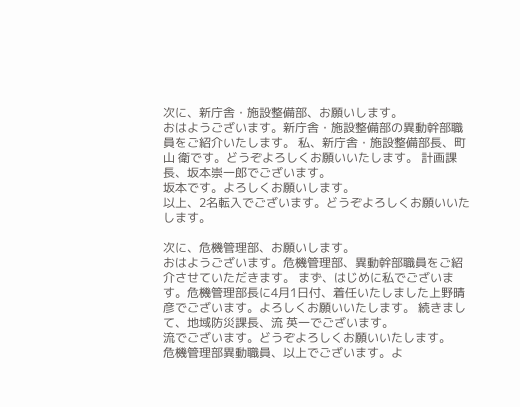次に、新庁舎・施設整備部、お願いします。
おはようございます。新庁舎・施設整備部の異動幹部職員をご紹介いたします。 私、新庁舎・施設整備部長、町山 衛です。どうぞよろしくお願いいたします。 計画課長、坂本崇一郎でございます。
坂本です。よろしくお願いします。
以上、2名転入でございます。どうぞよろしくお願いいたします。

次に、危機管理部、お願いします。
おはようございます。危機管理部、異動幹部職員をご紹介させていただきます。 まず、はじめに私でございます。危機管理部長に4月1日付、着任いたしました上野晴彦でございます。よろしくお願いいたします。 続きまして、地域防災課長、流 英一でございます。
流でございます。どうぞよろしくお願いいたします。
危機管理部異動職員、以上でございます。よ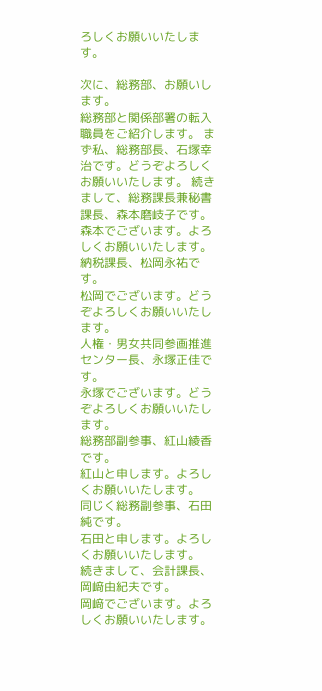ろしくお願いいたします。

次に、総務部、お願いします。
総務部と関係部署の転入職員をご紹介します。 まず私、総務部長、石塚幸治です。どうぞよろしくお願いいたします。 続きまして、総務課長兼秘書課長、森本磨岐子です。
森本でございます。よろしくお願いいたします。
納税課長、松岡永祐です。
松岡でございます。どうぞよろしくお願いいたします。
人権・男女共同参画推進センター長、永塚正佳です。
永塚でございます。どうぞよろしくお願いいたします。
総務部副参事、紅山綾香です。
紅山と申します。よろしくお願いいたします。
同じく総務副参事、石田 純です。
石田と申します。よろしくお願いいたします。
続きまして、会計課長、岡﨑由紀夫です。
岡﨑でございます。よろしくお願いいたします。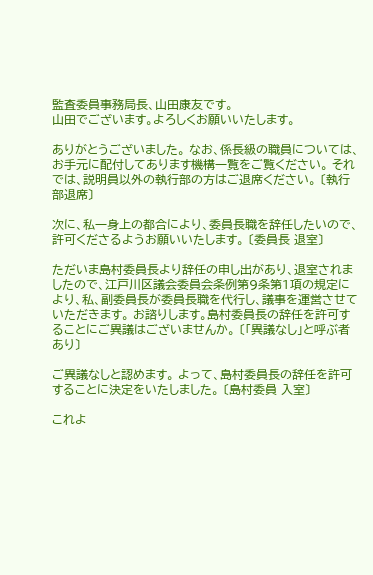監査委員事務局長、山田康友です。
山田でございます。よろしくお願いいたします。

ありがとうございました。 なお、係長級の職員については、お手元に配付してあります機構一覧をご覧ください。 それでは、説明員以外の執行部の方はご退席ください。 〔執行部退席〕

次に、私一身上の都合により、委員長職を辞任したいので、許可くださるようお願いいたします。 〔委員長 退室〕

ただいま島村委員長より辞任の申し出があり、退室されましたので、江戸川区議会委員会条例第9条第1項の規定により、私、副委員長が委員長職を代行し、議事を運営させていただきます。 お諮りします。島村委員長の辞任を許可することにご異議はございませんか。 〔「異議なし」と呼ぶ者あり〕

ご異議なしと認めます。 よって、島村委員長の辞任を許可することに決定をいたしました。 〔島村委員 入室〕

これよ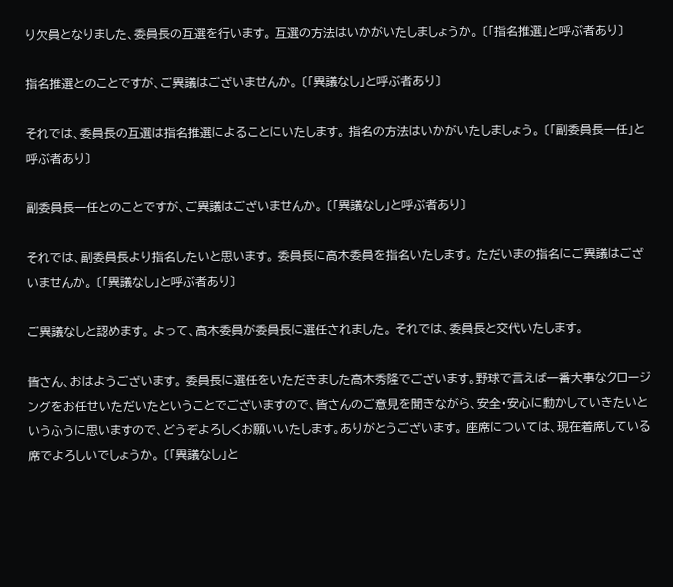り欠員となりました、委員長の互選を行います。 互選の方法はいかがいたしましょうか。 〔「指名推選」と呼ぶ者あり〕

指名推選とのことですが、ご異議はございませんか。 〔「異議なし」と呼ぶ者あり〕

それでは、委員長の互選は指名推選によることにいたします。 指名の方法はいかがいたしましょう。 〔「副委員長一任」と呼ぶ者あり〕

副委員長一任とのことですが、ご異議はございませんか。 〔「異議なし」と呼ぶ者あり〕

それでは、副委員長より指名したいと思います。 委員長に高木委員を指名いたします。 ただいまの指名にご異議はございませんか。 〔「異議なし」と呼ぶ者あり〕

ご異議なしと認めます。 よって、高木委員が委員長に選任されました。 それでは、委員長と交代いたします。

皆さん、おはようございます。 委員長に選任をいただきました高木秀隆でございます。野球で言えば一番大事なクロージングをお任せいただいたということでございますので、皆さんのご意見を聞きながら、安全・安心に動かしていきたいというふうに思いますので、どうぞよろしくお願いいたします。ありがとうございます。 座席については、現在着席している席でよろしいでしょうか。 〔「異議なし」と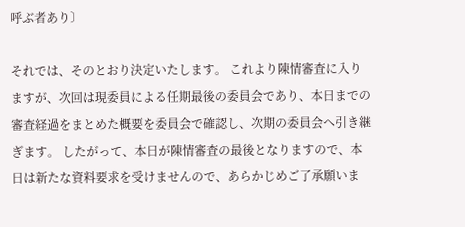呼ぶ者あり〕

それでは、そのとおり決定いたします。 これより陳情審査に入りますが、次回は現委員による任期最後の委員会であり、本日までの審査経過をまとめた概要を委員会で確認し、次期の委員会へ引き継ぎます。 したがって、本日が陳情審査の最後となりますので、本日は新たな資料要求を受けませんので、あらかじめご了承願いま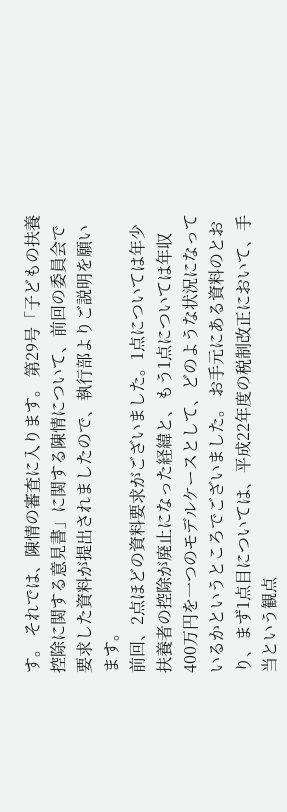す。 それでは、陳情の審査に入ります。 第29号「子どもの扶養控除に関する意見書」に関する陳情について、前回の委員会で要求した資料が提出されましたので、執行部よりご説明を願います。
前回、2点ほどの資料要求がございました。1点については年少扶養者の控除が廃止になった経緯と、もう1点については年収400万円を一つのモデルケースとして、どのような状況になっているかというところでございました。 お手元にある資料のとおり、まず1点目については、平成22年度の税制改正において、手当という観点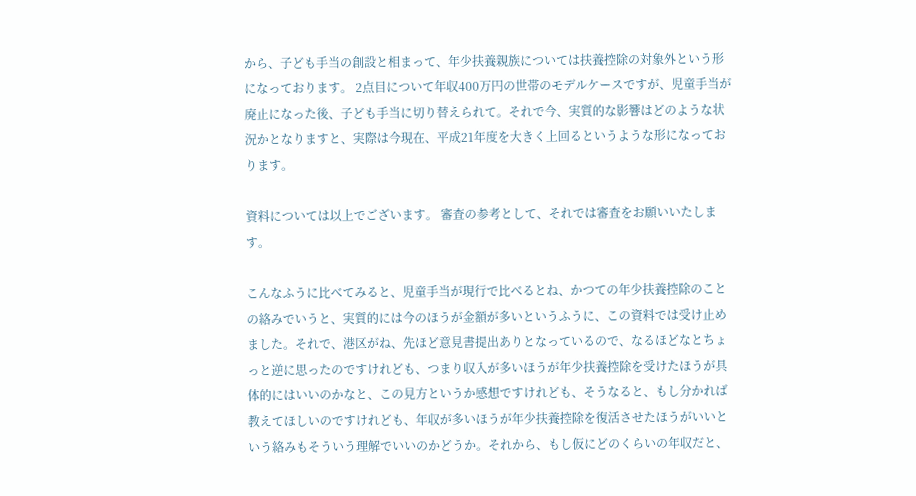から、子ども手当の創設と相まって、年少扶養親族については扶養控除の対象外という形になっております。 2点目について年収400万円の世帯のモデルケースですが、児童手当が廃止になった後、子ども手当に切り替えられて。それで今、実質的な影響はどのような状況かとなりますと、実際は今現在、平成21年度を大きく上回るというような形になっております。

資料については以上でございます。 審査の参考として、それでは審査をお願いいたします。

こんなふうに比べてみると、児童手当が現行で比べるとね、かつての年少扶養控除のことの絡みでいうと、実質的には今のほうが金額が多いというふうに、この資料では受け止めました。それで、港区がね、先ほど意見書提出ありとなっているので、なるほどなとちょっと逆に思ったのですけれども、つまり収入が多いほうが年少扶養控除を受けたほうが具体的にはいいのかなと、この見方というか感想ですけれども、そうなると、もし分かれば教えてほしいのですけれども、年収が多いほうが年少扶養控除を復活させたほうがいいという絡みもそういう理解でいいのかどうか。それから、もし仮にどのくらいの年収だと、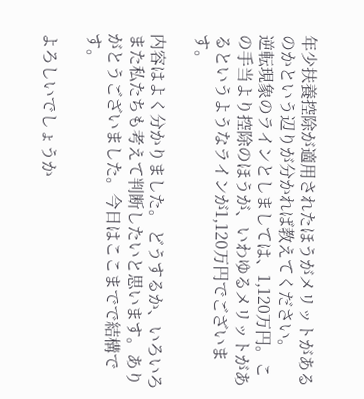年少扶養控除が適用されたほうがメリットがあるのかという辺りが分かれば教えてください。
逆転現象のラインとしましては、1,120万円。この手当より控除のほうが、いわゆるメリットがあるというようなラインが1,120万円でございます。

内容はよく分かりました。 どうするか、いろいろまた私たちも考えて判断したいと思います。ありがとうございました。今日はここまでで結構です。

よろしいでしょうか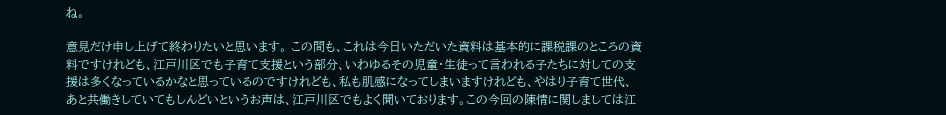ね。

意見だけ申し上げて終わりたいと思います。 この間も、これは今日いただいた資料は基本的に課税課のところの資料ですけれども、江戸川区でも子育て支援という部分、いわゆるその児童・生徒って言われる子たちに対しての支援は多くなっているかなと思っているのですけれども、私も肌感になってしまいますけれども、やはり子育て世代、あと共働きしていてもしんどいというお声は、江戸川区でもよく聞いております。この今回の陳情に関しましては江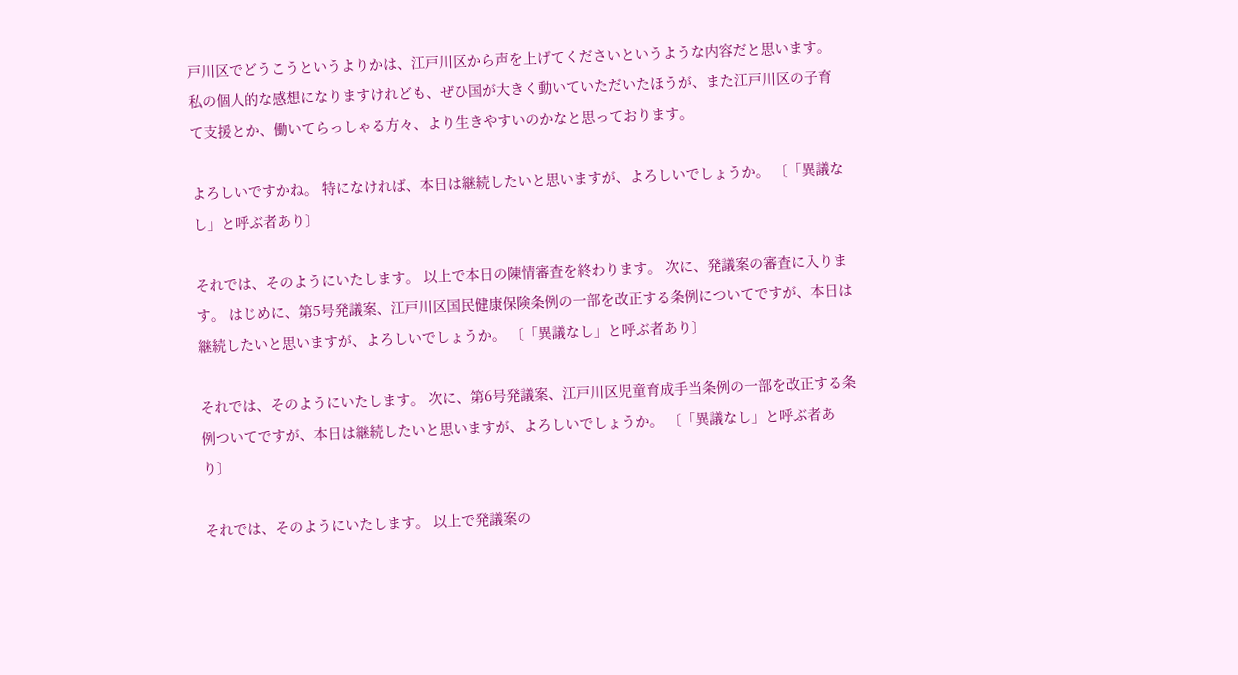戸川区でどうこうというよりかは、江戸川区から声を上げてくださいというような内容だと思います。私の個人的な感想になりますけれども、ぜひ国が大きく動いていただいたほうが、また江戸川区の子育て支援とか、働いてらっしゃる方々、より生きやすいのかなと思っております。

よろしいですかね。 特になければ、本日は継続したいと思いますが、よろしいでしょうか。 〔「異議なし」と呼ぶ者あり〕

それでは、そのようにいたします。 以上で本日の陳情審査を終わります。 次に、発議案の審査に入ります。 はじめに、第5号発議案、江戸川区国民健康保険条例の一部を改正する条例についてですが、本日は継続したいと思いますが、よろしいでしょうか。 〔「異議なし」と呼ぶ者あり〕

それでは、そのようにいたします。 次に、第6号発議案、江戸川区児童育成手当条例の一部を改正する条例ついてですが、本日は継続したいと思いますが、よろしいでしょうか。 〔「異議なし」と呼ぶ者あり〕

それでは、そのようにいたします。 以上で発議案の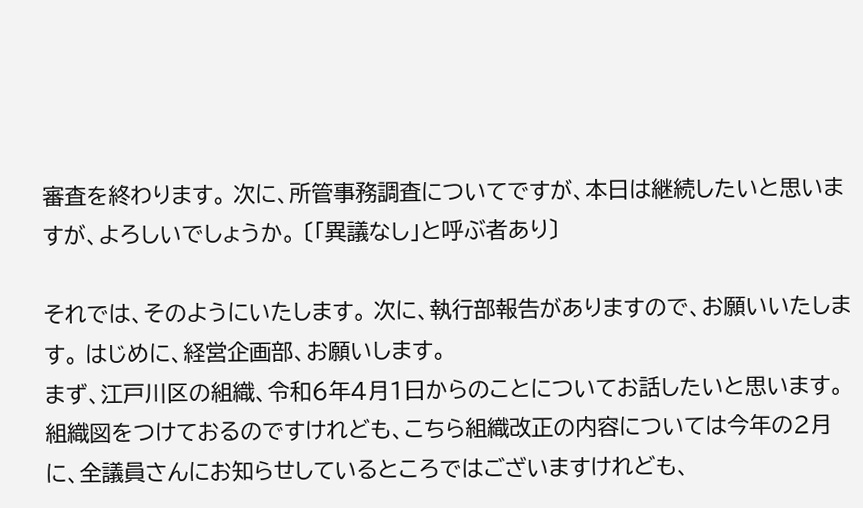審査を終わります。 次に、所管事務調査についてですが、本日は継続したいと思いますが、よろしいでしょうか。 〔「異議なし」と呼ぶ者あり〕

それでは、そのようにいたします。 次に、執行部報告がありますので、お願いいたします。 はじめに、経営企画部、お願いします。
まず、江戸川区の組織、令和6年4月1日からのことについてお話したいと思います。 組織図をつけておるのですけれども、こちら組織改正の内容については今年の2月に、全議員さんにお知らせしているところではございますけれども、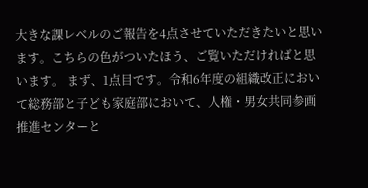大きな課レベルのご報告を4点させていただきたいと思います。こちらの色がついたほう、ご覧いただければと思います。 まず、1点目です。令和6年度の組織改正において総務部と子ども家庭部において、人権・男女共同参画推進センターと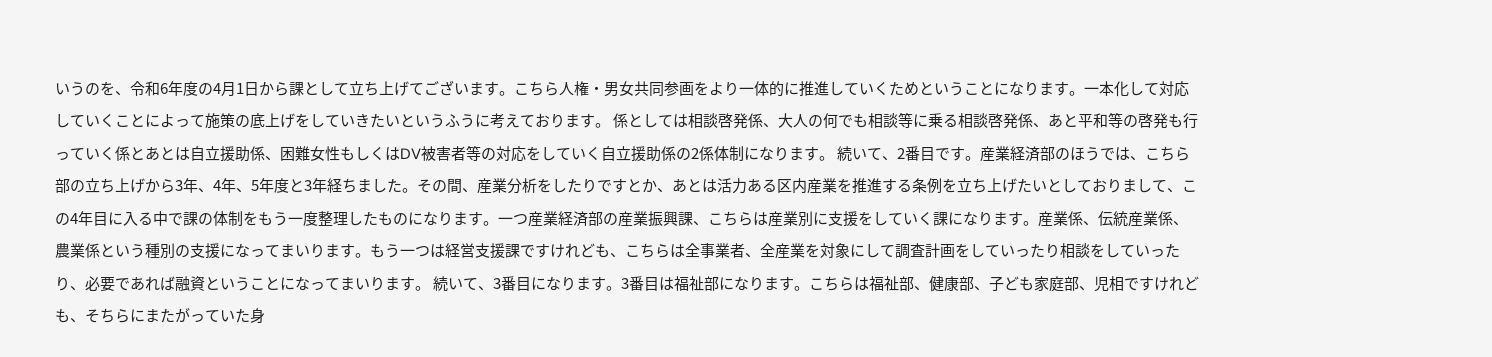いうのを、令和6年度の4月1日から課として立ち上げてございます。こちら人権・男女共同参画をより一体的に推進していくためということになります。一本化して対応していくことによって施策の底上げをしていきたいというふうに考えております。 係としては相談啓発係、大人の何でも相談等に乗る相談啓発係、あと平和等の啓発も行っていく係とあとは自立援助係、困難女性もしくはDV被害者等の対応をしていく自立援助係の2係体制になります。 続いて、2番目です。産業経済部のほうでは、こちら部の立ち上げから3年、4年、5年度と3年経ちました。その間、産業分析をしたりですとか、あとは活力ある区内産業を推進する条例を立ち上げたいとしておりまして、この4年目に入る中で課の体制をもう一度整理したものになります。一つ産業経済部の産業振興課、こちらは産業別に支援をしていく課になります。産業係、伝統産業係、農業係という種別の支援になってまいります。もう一つは経営支援課ですけれども、こちらは全事業者、全産業を対象にして調査計画をしていったり相談をしていったり、必要であれば融資ということになってまいります。 続いて、3番目になります。3番目は福祉部になります。こちらは福祉部、健康部、子ども家庭部、児相ですけれども、そちらにまたがっていた身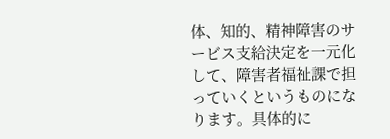体、知的、精神障害のサービス支給決定を一元化して、障害者福祉課で担っていくというものになります。具体的に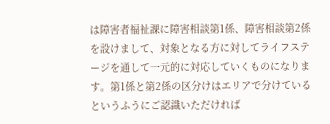は障害者福祉課に障害相談第1係、障害相談第2係を設けまして、対象となる方に対してライフステージを通して一元的に対応していくものになります。第1係と第2係の区分けはエリアで分けているというふうにご認識いただければ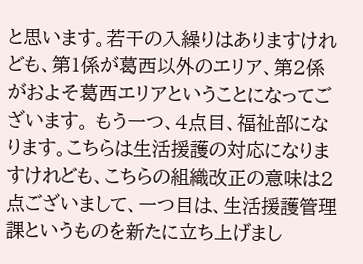と思います。若干の入繰りはありますけれども、第1係が葛西以外のエリア、第2係がおよそ葛西エリアということになってございます。 もう一つ、4点目、福祉部になります。こちらは生活援護の対応になりますけれども、こちらの組織改正の意味は2点ございまして、一つ目は、生活援護管理課というものを新たに立ち上げまし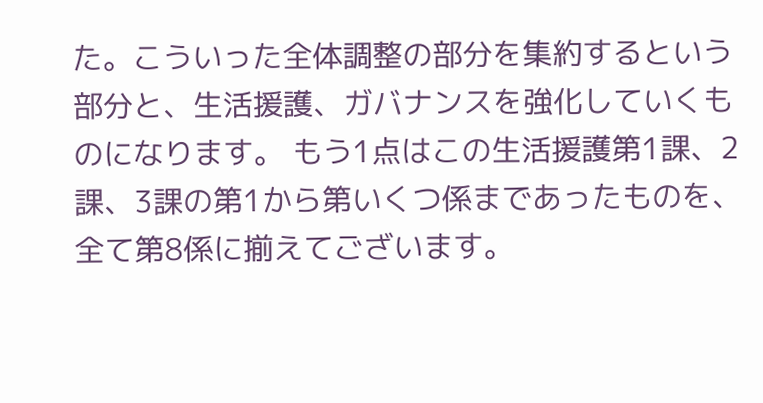た。こういった全体調整の部分を集約するという部分と、生活援護、ガバナンスを強化していくものになります。 もう1点はこの生活援護第1課、2課、3課の第1から第いくつ係まであったものを、全て第8係に揃えてございます。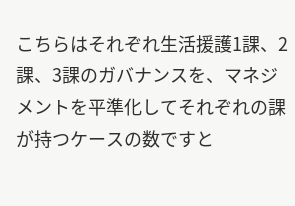こちらはそれぞれ生活援護1課、2課、3課のガバナンスを、マネジメントを平準化してそれぞれの課が持つケースの数ですと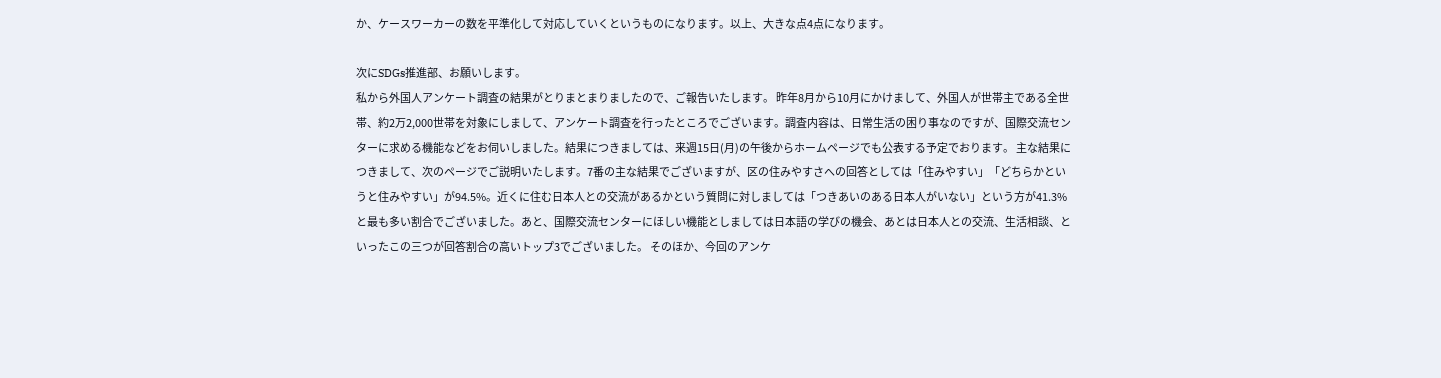か、ケースワーカーの数を平準化して対応していくというものになります。以上、大きな点4点になります。

次にSDGs推進部、お願いします。
私から外国人アンケート調査の結果がとりまとまりましたので、ご報告いたします。 昨年8月から10月にかけまして、外国人が世帯主である全世帯、約2万2,000世帯を対象にしまして、アンケート調査を行ったところでございます。調査内容は、日常生活の困り事なのですが、国際交流センターに求める機能などをお伺いしました。結果につきましては、来週15日(月)の午後からホームページでも公表する予定でおります。 主な結果につきまして、次のページでご説明いたします。7番の主な結果でございますが、区の住みやすさへの回答としては「住みやすい」「どちらかというと住みやすい」が94.5%。近くに住む日本人との交流があるかという質問に対しましては「つきあいのある日本人がいない」という方が41.3%と最も多い割合でございました。あと、国際交流センターにほしい機能としましては日本語の学びの機会、あとは日本人との交流、生活相談、といったこの三つが回答割合の高いトップ3でございました。 そのほか、今回のアンケ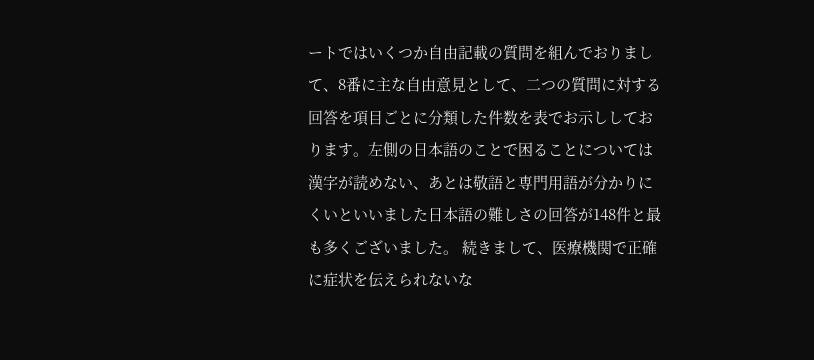ートではいくつか自由記載の質問を組んでおりまして、8番に主な自由意見として、二つの質問に対する回答を項目ごとに分類した件数を表でお示ししております。左側の日本語のことで困ることについては漢字が読めない、あとは敬語と専門用語が分かりにくいといいました日本語の難しさの回答が148件と最も多くございました。 続きまして、医療機関で正確に症状を伝えられないな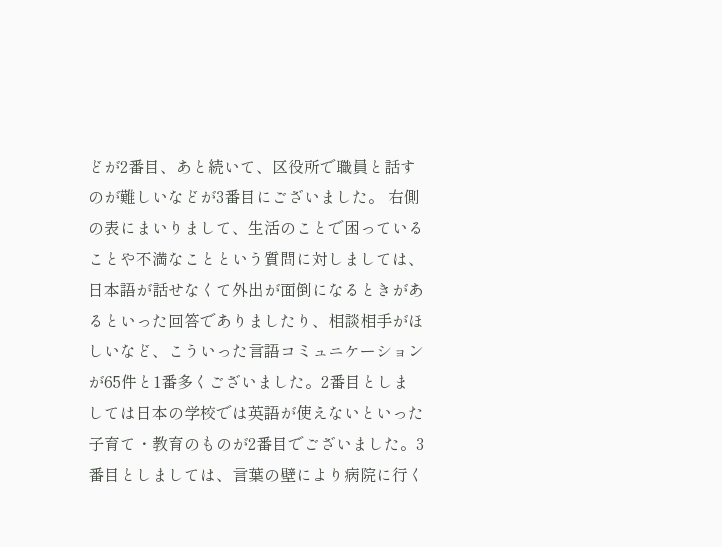どが2番目、あと続いて、区役所で職員と話すのが難しいなどが3番目にございました。 右側の表にまいりまして、生活のことで困っていることや不満なことという質問に対しましては、日本語が話せなくて外出が面倒になるときがあるといった回答でありましたり、相談相手がほしいなど、こういった言語コミュニケーションが65件と1番多くございました。2番目としましては日本の学校では英語が使えないといった子育て・教育のものが2番目でございました。3番目としましては、言葉の壁により病院に行く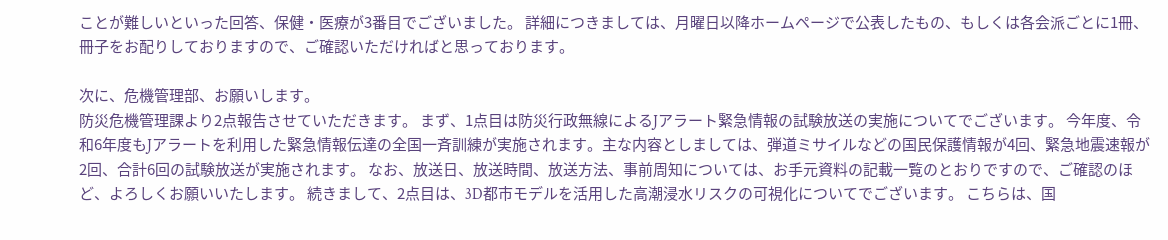ことが難しいといった回答、保健・医療が3番目でございました。 詳細につきましては、月曜日以降ホームページで公表したもの、もしくは各会派ごとに1冊、冊子をお配りしておりますので、ご確認いただければと思っております。

次に、危機管理部、お願いします。
防災危機管理課より2点報告させていただきます。 まず、1点目は防災行政無線によるJアラート緊急情報の試験放送の実施についてでございます。 今年度、令和6年度もJアラートを利用した緊急情報伝達の全国一斉訓練が実施されます。主な内容としましては、弾道ミサイルなどの国民保護情報が4回、緊急地震速報が2回、合計6回の試験放送が実施されます。 なお、放送日、放送時間、放送方法、事前周知については、お手元資料の記載一覧のとおりですので、ご確認のほど、よろしくお願いいたします。 続きまして、2点目は、3D都市モデルを活用した高潮浸水リスクの可視化についてでございます。 こちらは、国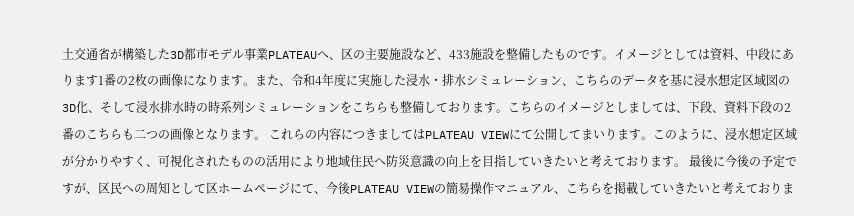土交通省が構築した3D都市モデル事業PLATEAUへ、区の主要施設など、433施設を整備したものです。イメージとしては資料、中段にあります1番の2枚の画像になります。また、令和4年度に実施した浸水・排水シミュレーション、こちらのデータを基に浸水想定区域図の3D化、そして浸水排水時の時系列シミュレーションをこちらも整備しております。こちらのイメージとしましては、下段、資料下段の2番のこちらも二つの画像となります。 これらの内容につきましてはPLATEAU VIEWにて公開してまいります。このように、浸水想定区域が分かりやすく、可視化されたものの活用により地域住民へ防災意識の向上を目指していきたいと考えております。 最後に今後の予定ですが、区民への周知として区ホームページにて、今後PLATEAU VIEWの簡易操作マニュアル、こちらを掲載していきたいと考えておりま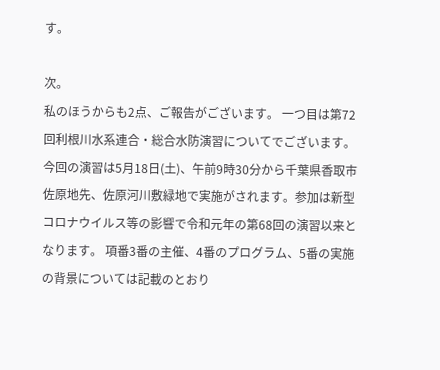す。

次。
私のほうからも2点、ご報告がございます。 一つ目は第72回利根川水系連合・総合水防演習についてでございます。今回の演習は5月18日(土)、午前9時30分から千葉県香取市佐原地先、佐原河川敷緑地で実施がされます。参加は新型コロナウイルス等の影響で令和元年の第68回の演習以来となります。 項番3番の主催、4番のプログラム、5番の実施の背景については記載のとおり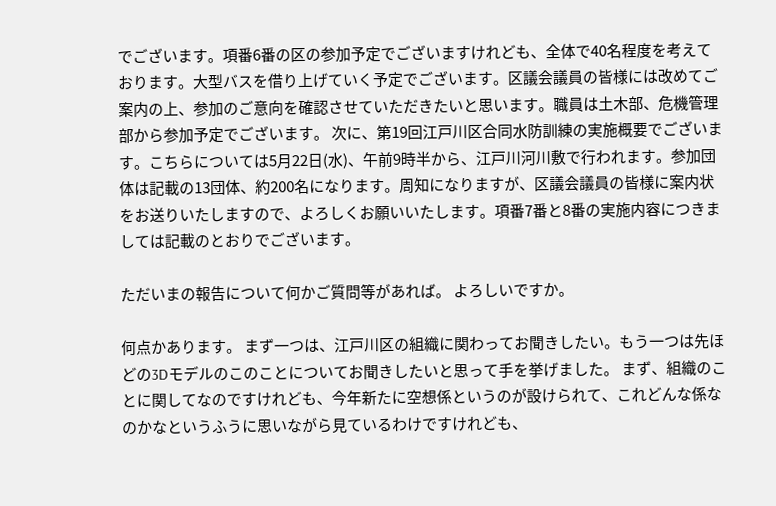でございます。項番6番の区の参加予定でございますけれども、全体で40名程度を考えております。大型バスを借り上げていく予定でございます。区議会議員の皆様には改めてご案内の上、参加のご意向を確認させていただきたいと思います。職員は土木部、危機管理部から参加予定でございます。 次に、第19回江戸川区合同水防訓練の実施概要でございます。こちらについては5月22日(水)、午前9時半から、江戸川河川敷で行われます。参加団体は記載の13団体、約200名になります。周知になりますが、区議会議員の皆様に案内状をお送りいたしますので、よろしくお願いいたします。項番7番と8番の実施内容につきましては記載のとおりでございます。

ただいまの報告について何かご質問等があれば。 よろしいですか。

何点かあります。 まず一つは、江戸川区の組織に関わってお聞きしたい。もう一つは先ほどの3Dモデルのこのことについてお聞きしたいと思って手を挙げました。 まず、組織のことに関してなのですけれども、今年新たに空想係というのが設けられて、これどんな係なのかなというふうに思いながら見ているわけですけれども、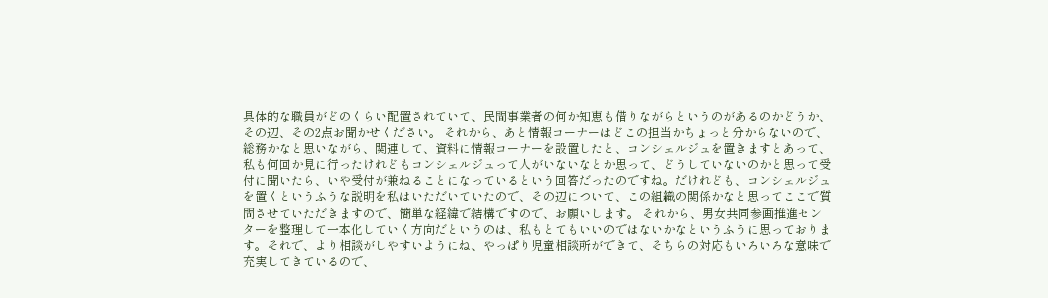具体的な職員がどのくらい配置されていて、民間事業者の何か知恵も借りながらというのがあるのかどうか、その辺、その2点お聞かせください。 それから、あと情報コーナーはどこの担当かちょっと分からないので、総務かなと思いながら、関連して、資料に情報コーナーを設置したと、コンシェルジュを置きますとあって、私も何回か見に行ったけれどもコンシェルジュって人がいないなとか思って、どうしていないのかと思って受付に聞いたら、いや受付が兼ねることになっているという回答だったのですね。だけれども、コンシェルジュを置くというふうな説明を私はいただいていたので、その辺について、この組織の関係かなと思ってここで質問させていただきますので、簡単な経緯で結構ですので、お願いします。 それから、男女共同参画推進センターを整理して一本化していく方向だというのは、私もとてもいいのではないかなというふうに思っております。それで、より相談がしやすいようにね、やっぱり児童相談所ができて、そちらの対応もいろいろな意味で充実してきているので、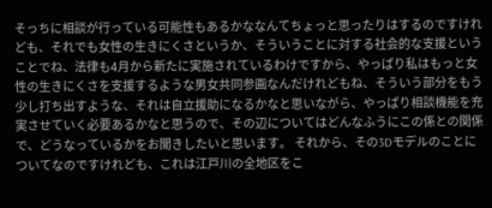そっちに相談が行っている可能性もあるかななんてちょっと思ったりはするのですけれども、それでも女性の生きにくさというか、そういうことに対する社会的な支援ということでね、法律も4月から新たに実施されているわけですから、やっぱり私はもっと女性の生きにくさを支援するような男女共同参画なんだけれどもね、そういう部分をもう少し打ち出すような、それは自立援助になるかなと思いながら、やっぱり相談機能を充実させていく必要あるかなと思うので、その辺についてはどんなふうにこの係との関係で、どうなっているかをお聞きしたいと思います。 それから、その3Dモデルのことについてなのですけれども、これは江戸川の全地区をこ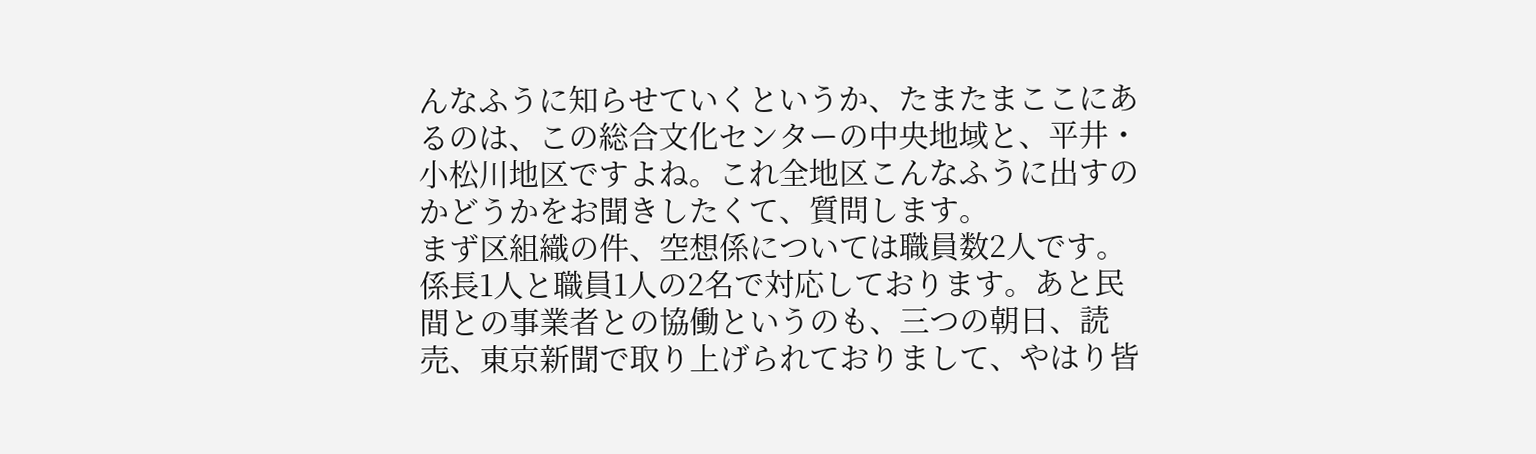んなふうに知らせていくというか、たまたまここにあるのは、この総合文化センターの中央地域と、平井・小松川地区ですよね。これ全地区こんなふうに出すのかどうかをお聞きしたくて、質問します。
まず区組織の件、空想係については職員数2人です。係長1人と職員1人の2名で対応しております。あと民間との事業者との協働というのも、三つの朝日、読売、東京新聞で取り上げられておりまして、やはり皆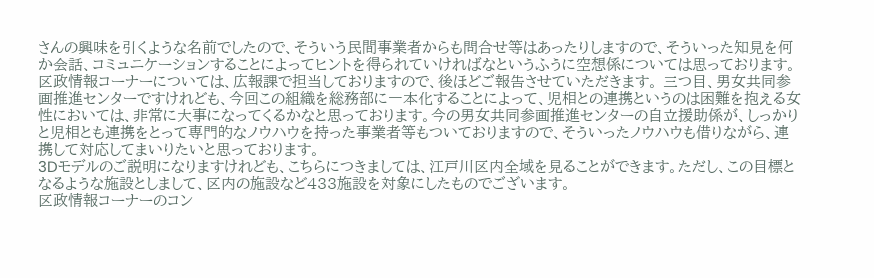さんの興味を引くような名前でしたので、そういう民間事業者からも問合せ等はあったりしますので、そういった知見を何か会話、コミュニケーションすることによってヒントを得られていければなというふうに空想係については思っております。 区政情報コーナーについては、広報課で担当しておりますので、後ほどご報告させていただきます。 三つ目、男女共同参画推進センターですけれども、今回この組織を総務部に一本化することによって、児相との連携というのは困難を抱える女性においては、非常に大事になってくるかなと思っております。今の男女共同参画推進センターの自立援助係が、しっかりと児相とも連携をとって専門的なノウハウを持った事業者等もついておりますので、そういったノウハウも借りながら、連携して対応してまいりたいと思っております。
3Dモデルのご説明になりますけれども、こちらにつきましては、江戸川区内全域を見ることができます。ただし、この目標となるような施設としまして、区内の施設など433施設を対象にしたものでございます。
区政情報コーナーのコン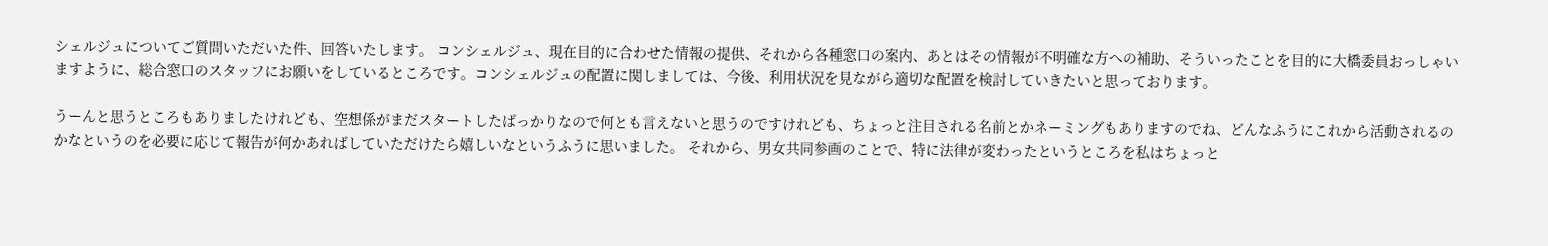シェルジュについてご質問いただいた件、回答いたします。 コンシェルジュ、現在目的に合わせた情報の提供、それから各種窓口の案内、あとはその情報が不明確な方への補助、そういったことを目的に大橋委員おっしゃいますように、総合窓口のスタッフにお願いをしているところです。コンシェルジュの配置に関しましては、今後、利用状況を見ながら適切な配置を検討していきたいと思っております。

うーんと思うところもありましたけれども、空想係がまだスタートしたばっかりなので何とも言えないと思うのですけれども、ちょっと注目される名前とかネーミングもありますのでね、どんなふうにこれから活動されるのかなというのを必要に応じて報告が何かあればしていただけたら嬉しいなというふうに思いました。 それから、男女共同参画のことで、特に法律が変わったというところを私はちょっと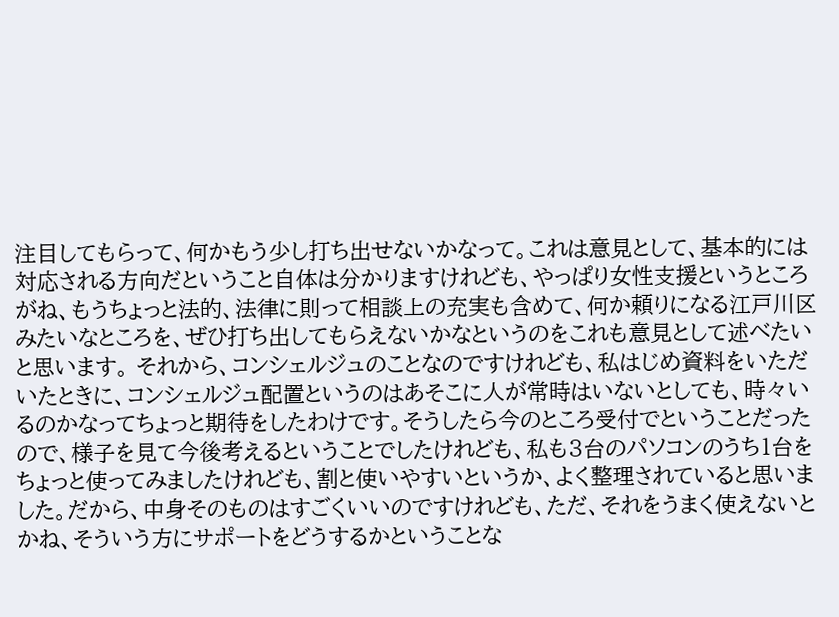注目してもらって、何かもう少し打ち出せないかなって。これは意見として、基本的には対応される方向だということ自体は分かりますけれども、やっぱり女性支援というところがね、もうちょっと法的、法律に則って相談上の充実も含めて、何か頼りになる江戸川区みたいなところを、ぜひ打ち出してもらえないかなというのをこれも意見として述べたいと思います。 それから、コンシェルジュのことなのですけれども、私はじめ資料をいただいたときに、コンシェルジュ配置というのはあそこに人が常時はいないとしても、時々いるのかなってちょっと期待をしたわけです。そうしたら今のところ受付でということだったので、様子を見て今後考えるということでしたけれども、私も3台のパソコンのうち1台をちょっと使ってみましたけれども、割と使いやすいというか、よく整理されていると思いました。だから、中身そのものはすごくいいのですけれども、ただ、それをうまく使えないとかね、そういう方にサポートをどうするかということな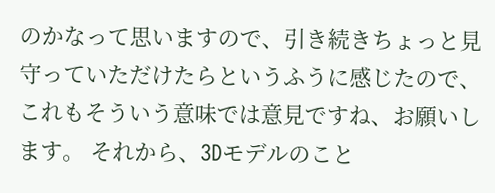のかなって思いますので、引き続きちょっと見守っていただけたらというふうに感じたので、これもそういう意味では意見ですね、お願いします。 それから、3Dモデルのこと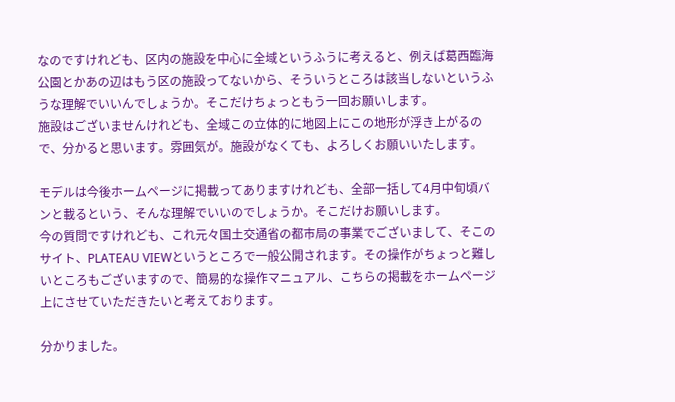なのですけれども、区内の施設を中心に全域というふうに考えると、例えば葛西臨海公園とかあの辺はもう区の施設ってないから、そういうところは該当しないというふうな理解でいいんでしょうか。そこだけちょっともう一回お願いします。
施設はございませんけれども、全域この立体的に地図上にこの地形が浮き上がるので、分かると思います。雰囲気が。施設がなくても、よろしくお願いいたします。

モデルは今後ホームページに掲載ってありますけれども、全部一括して4月中旬頃バンと載るという、そんな理解でいいのでしょうか。そこだけお願いします。
今の質問ですけれども、これ元々国土交通省の都市局の事業でございまして、そこのサイト、PLATEAU VIEWというところで一般公開されます。その操作がちょっと難しいところもございますので、簡易的な操作マニュアル、こちらの掲載をホームページ上にさせていただきたいと考えております。

分かりました。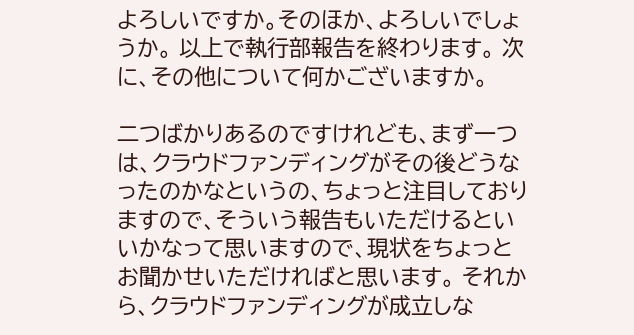よろしいですか。そのほか、よろしいでしょうか。 以上で執行部報告を終わります。 次に、その他について何かございますか。

二つばかりあるのですけれども、まず一つは、クラウドファンディングがその後どうなったのかなというの、ちょっと注目しておりますので、そういう報告もいただけるといいかなって思いますので、現状をちょっとお聞かせいただければと思います。 それから、クラウドファンディングが成立しな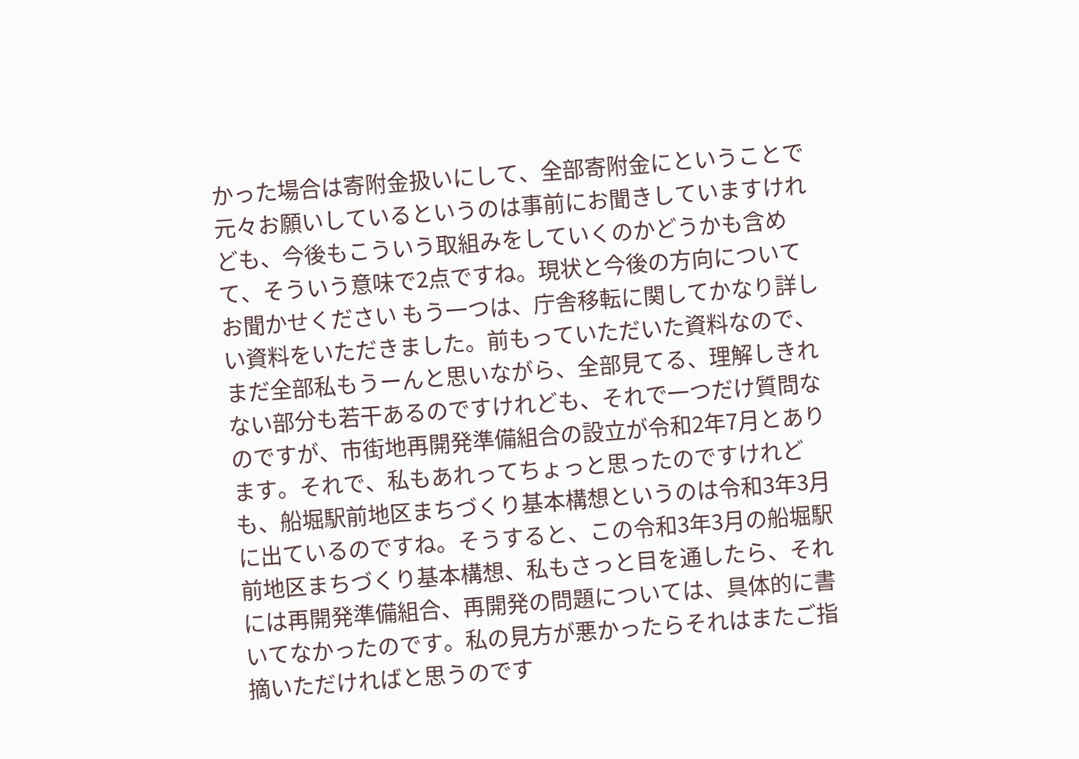かった場合は寄附金扱いにして、全部寄附金にということで元々お願いしているというのは事前にお聞きしていますけれども、今後もこういう取組みをしていくのかどうかも含めて、そういう意味で2点ですね。現状と今後の方向についてお聞かせください もう一つは、庁舎移転に関してかなり詳しい資料をいただきました。前もっていただいた資料なので、まだ全部私もうーんと思いながら、全部見てる、理解しきれない部分も若干あるのですけれども、それで一つだけ質問なのですが、市街地再開発準備組合の設立が令和2年7月とあります。それで、私もあれってちょっと思ったのですけれども、船堀駅前地区まちづくり基本構想というのは令和3年3月に出ているのですね。そうすると、この令和3年3月の船堀駅前地区まちづくり基本構想、私もさっと目を通したら、それには再開発準備組合、再開発の問題については、具体的に書いてなかったのです。私の見方が悪かったらそれはまたご指摘いただければと思うのです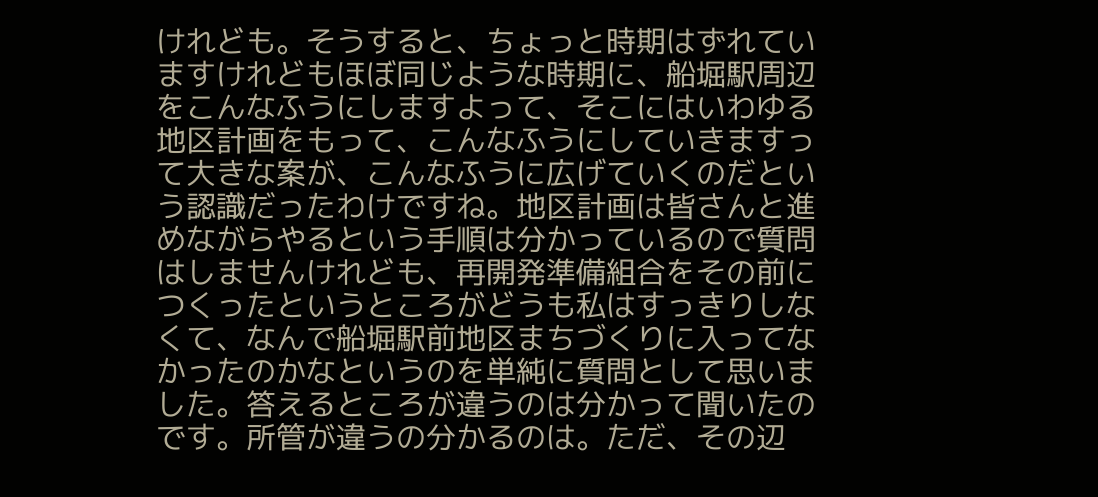けれども。そうすると、ちょっと時期はずれていますけれどもほぼ同じような時期に、船堀駅周辺をこんなふうにしますよって、そこにはいわゆる地区計画をもって、こんなふうにしていきますって大きな案が、こんなふうに広げていくのだという認識だったわけですね。地区計画は皆さんと進めながらやるという手順は分かっているので質問はしませんけれども、再開発準備組合をその前につくったというところがどうも私はすっきりしなくて、なんで船堀駅前地区まちづくりに入ってなかったのかなというのを単純に質問として思いました。答えるところが違うのは分かって聞いたのです。所管が違うの分かるのは。ただ、その辺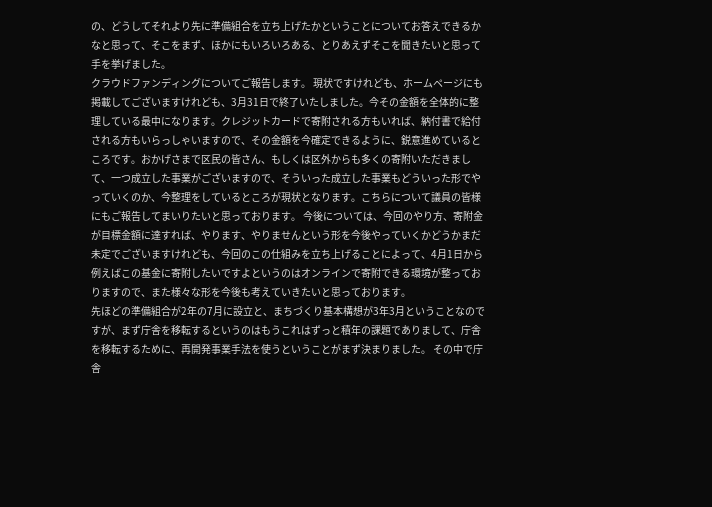の、どうしてそれより先に準備組合を立ち上げたかということについてお答えできるかなと思って、そこをまず、ほかにもいろいろある、とりあえずそこを聞きたいと思って手を挙げました。
クラウドファンディングについてご報告します。 現状ですけれども、ホームページにも掲載してございますけれども、3月31日で終了いたしました。今その金額を全体的に整理している最中になります。クレジットカードで寄附される方もいれば、納付書で給付される方もいらっしゃいますので、その金額を今確定できるように、鋭意進めているところです。おかげさまで区民の皆さん、もしくは区外からも多くの寄附いただきまして、一つ成立した事業がございますので、そういった成立した事業もどういった形でやっていくのか、今整理をしているところが現状となります。こちらについて議員の皆様にもご報告してまいりたいと思っております。 今後については、今回のやり方、寄附金が目標金額に達すれば、やります、やりませんという形を今後やっていくかどうかまだ未定でございますけれども、今回のこの仕組みを立ち上げることによって、4月1日から例えばこの基金に寄附したいですよというのはオンラインで寄附できる環境が整っておりますので、また様々な形を今後も考えていきたいと思っております。
先ほどの準備組合が2年の7月に設立と、まちづくり基本構想が3年3月ということなのですが、まず庁舎を移転するというのはもうこれはずっと積年の課題でありまして、庁舎を移転するために、再開発事業手法を使うということがまず決まりました。 その中で庁舎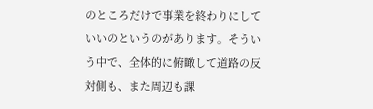のところだけで事業を終わりにしていいのというのがあります。そういう中で、全体的に俯瞰して道路の反対側も、また周辺も課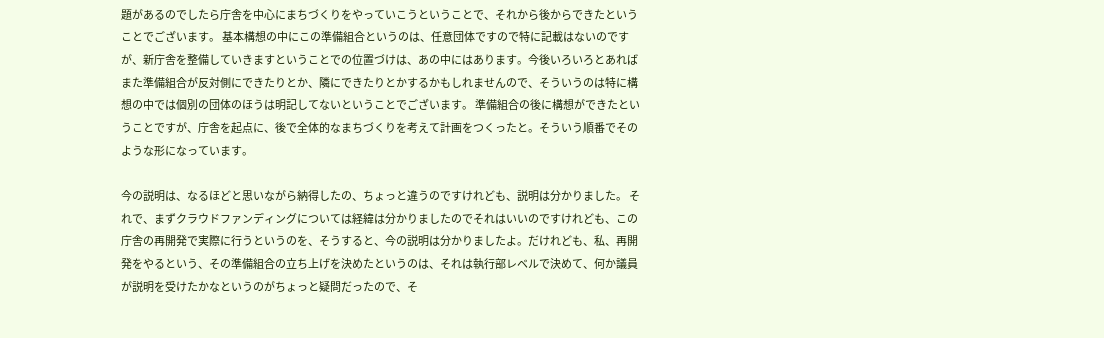題があるのでしたら庁舎を中心にまちづくりをやっていこうということで、それから後からできたということでございます。 基本構想の中にこの準備組合というのは、任意団体ですので特に記載はないのですが、新庁舎を整備していきますということでの位置づけは、あの中にはあります。今後いろいろとあればまた準備組合が反対側にできたりとか、隣にできたりとかするかもしれませんので、そういうのは特に構想の中では個別の団体のほうは明記してないということでございます。 準備組合の後に構想ができたということですが、庁舎を起点に、後で全体的なまちづくりを考えて計画をつくったと。そういう順番でそのような形になっています。

今の説明は、なるほどと思いながら納得したの、ちょっと違うのですけれども、説明は分かりました。 それで、まずクラウドファンディングについては経緯は分かりましたのでそれはいいのですけれども、この庁舎の再開発で実際に行うというのを、そうすると、今の説明は分かりましたよ。だけれども、私、再開発をやるという、その準備組合の立ち上げを決めたというのは、それは執行部レベルで決めて、何か議員が説明を受けたかなというのがちょっと疑問だったので、そ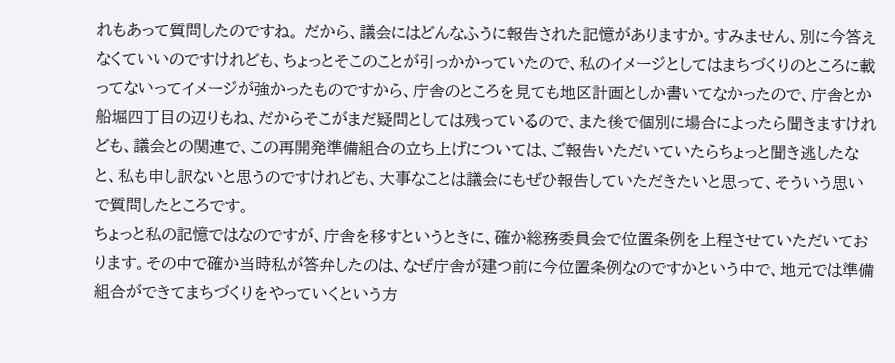れもあって質問したのですね。 だから、議会にはどんなふうに報告された記憶がありますか。すみません、別に今答えなくていいのですけれども、ちょっとそこのことが引っかかっていたので、私のイメージとしてはまちづくりのところに載ってないってイメージが強かったものですから、庁舎のところを見ても地区計画としか書いてなかったので、庁舎とか船堀四丁目の辺りもね、だからそこがまだ疑問としては残っているので、また後で個別に場合によったら聞きますけれども、議会との関連で、この再開発準備組合の立ち上げについては、ご報告いただいていたらちょっと聞き逃したなと、私も申し訳ないと思うのですけれども、大事なことは議会にもぜひ報告していただきたいと思って、そういう思いで質問したところです。
ちょっと私の記憶ではなのですが、庁舎を移すというときに、確か総務委員会で位置条例を上程させていただいております。その中で確か当時私が答弁したのは、なぜ庁舎が建つ前に今位置条例なのですかという中で、地元では準備組合ができてまちづくりをやっていくという方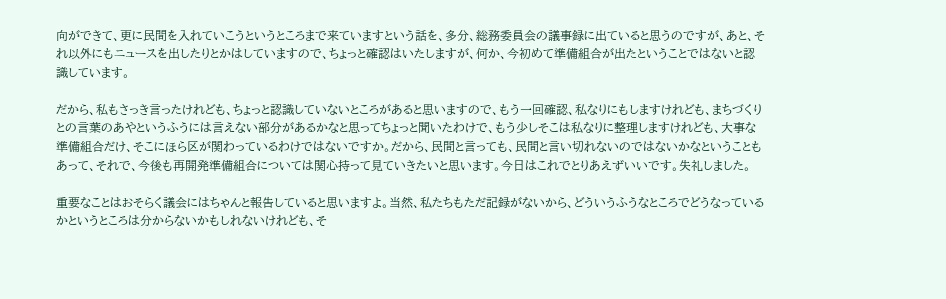向ができて、更に民間を入れていこうというところまで来ていますという話を、多分、総務委員会の議事録に出ていると思うのですが、あと、それ以外にもニュースを出したりとかはしていますので、ちょっと確認はいたしますが、何か、今初めて準備組合が出たということではないと認識しています。

だから、私もさっき言ったけれども、ちょっと認識していないところがあると思いますので、もう一回確認、私なりにもしますけれども、まちづくりとの言葉のあやというふうには言えない部分があるかなと思ってちょっと聞いたわけで、もう少しそこは私なりに整理しますけれども、大事な準備組合だけ、そこにほら区が関わっているわけではないですか。だから、民間と言っても、民間と言い切れないのではないかなということもあって、それで、今後も再開発準備組合については関心持って見ていきたいと思います。今日はこれでとりあえずいいです。失礼しました。

重要なことはおそらく議会にはちゃんと報告していると思いますよ。当然、私たちもただ記録がないから、どういうふうなところでどうなっているかというところは分からないかもしれないけれども、そ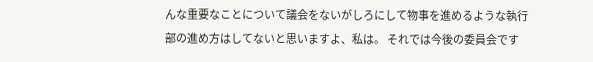んな重要なことについて議会をないがしろにして物事を進めるような執行部の進め方はしてないと思いますよ、私は。 それでは今後の委員会です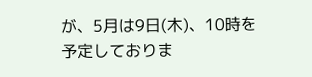が、5月は9日(木)、10時を予定しておりま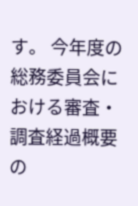す。 今年度の総務委員会における審査・調査経過概要の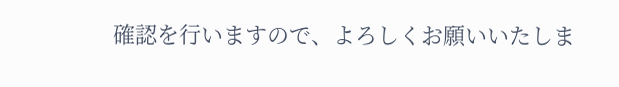確認を行いますので、よろしくお願いいたしま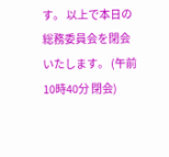す。 以上で本日の総務委員会を閉会いたします。 (午前10時40分 閉会)